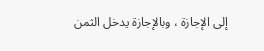إلى الإجازة ، وبالإجازة يدخل الثمن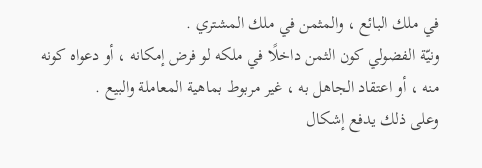في ملك البائع ، والمثمن في ملك المشتري .
ونيّة الفضولي كون الثمن داخلًا في ملكه لو فرض إمكانه ، أو دعواه كونه منه ، أو اعتقاد الجاهل به ، غير مربوط بماهية المعاملة والبيع .
وعلى ذلك يدفع إشكال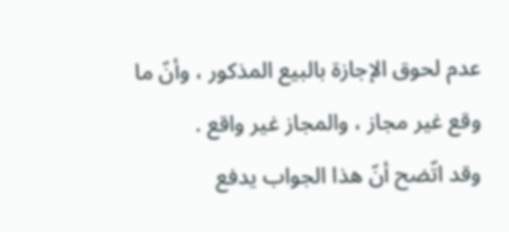عدم لحوق الإجازة بالبيع المذكور ، وأنّ ما وقع غير مجاز ، والمجاز غير واقع .
وقد اتّضح أنّ هذا الجواب يدفع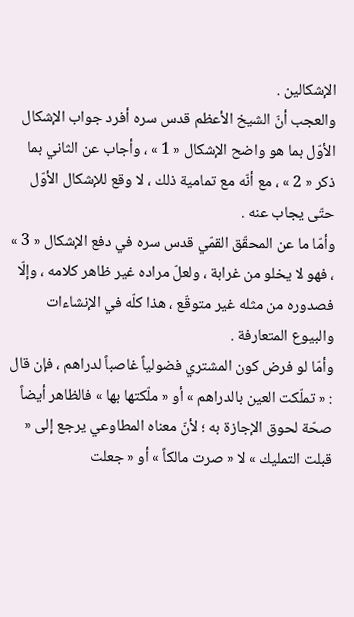الإشكالين .
والعجب أنّ الشيخ الأعظم قدس سره أفرد جواب الإشكال الأوّل بما هو واضح الإشكال « 1 » ، وأجاب عن الثاني بما ذكر « 2 » ، مع أنّه مع تمامية ذلك ، لا وقع للإشكال الأوّل حتّى يجاب عنه .
وأمّا ما عن المحقّق القمّي قدس سره في دفع الإشكال « 3 » ، فهو لا يخلو من غرابة ، ولعلّ مراده غير ظاهر كلامه ، وإلّا فصدوره من مثله غير متوقّع ، هذا كلّه في الإنشاءات والبيوع المتعارفة .
وأمّا لو فرض كون المشتري فضولياً غاصباً لدراهم ، فإن قال : « تملّكت العين بالدراهم » أو « ملّكتها بها » فالظاهر أيضاً صحّة لحوق الإجازة به ؛ لأنّ معناه المطاوعي يرجع إلى « قبلت التمليك » لا « صرت مالكاً » أو « جعلت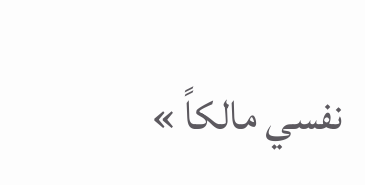نفسي مالكاً »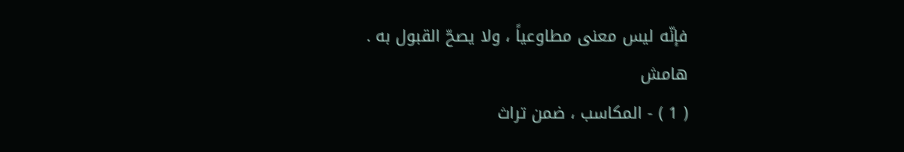فإنّه ليس معنى مطاوعياً ، ولا يصحّ القبول به .
هامش
( 1 ) - المكاسب ، ضمن تراث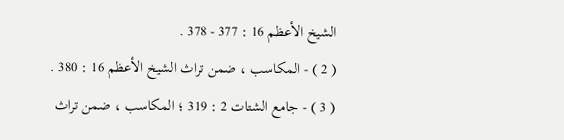الشيخ الأعظم 16 : 377 - 378 .
( 2 ) - المكاسب ، ضمن تراث الشيخ الأعظم 16 : 380 .
( 3 ) - جامع الشتات 2 : 319 ؛ المكاسب ، ضمن تراث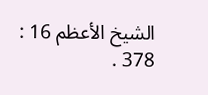الشيخ الأعظم 16 : 378 .